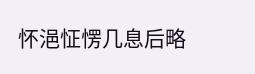怀浥怔愣几息后略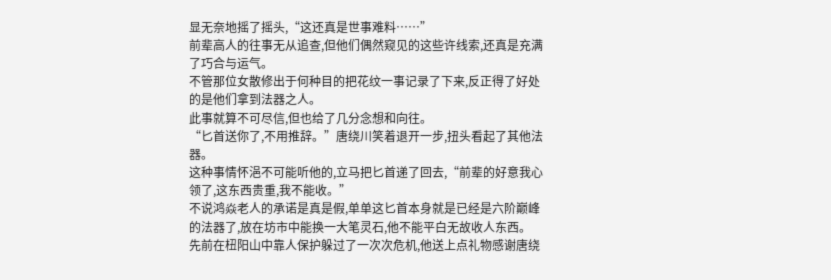显无奈地摇了摇头,“这还真是世事难料……”
前辈高人的往事无从追查,但他们偶然窥见的这些许线索,还真是充满了巧合与运气。
不管那位女散修出于何种目的把花纹一事记录了下来,反正得了好处的是他们拿到法器之人。
此事就算不可尽信,但也给了几分念想和向往。
“匕首送你了,不用推辞。”唐绕川笑着退开一步,扭头看起了其他法器。
这种事情怀浥不可能听他的,立马把匕首递了回去,“前辈的好意我心领了,这东西贵重,我不能收。”
不说鸿焱老人的承诺是真是假,单单这匕首本身就是已经是六阶巅峰的法器了,放在坊市中能换一大笔灵石,他不能平白无故收人东西。
先前在杻阳山中靠人保护躲过了一次次危机,他送上点礼物感谢唐绕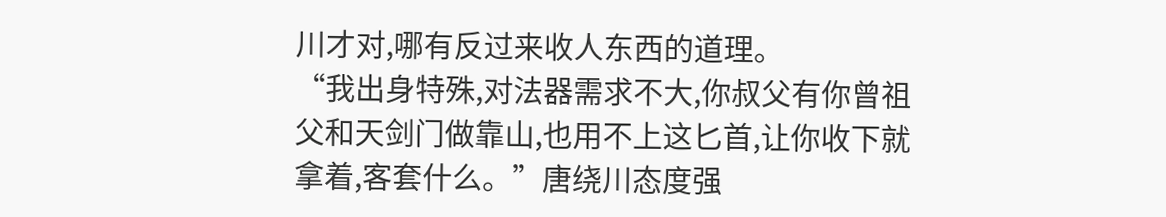川才对,哪有反过来收人东西的道理。
“我出身特殊,对法器需求不大,你叔父有你曾祖父和天剑门做靠山,也用不上这匕首,让你收下就拿着,客套什么。”唐绕川态度强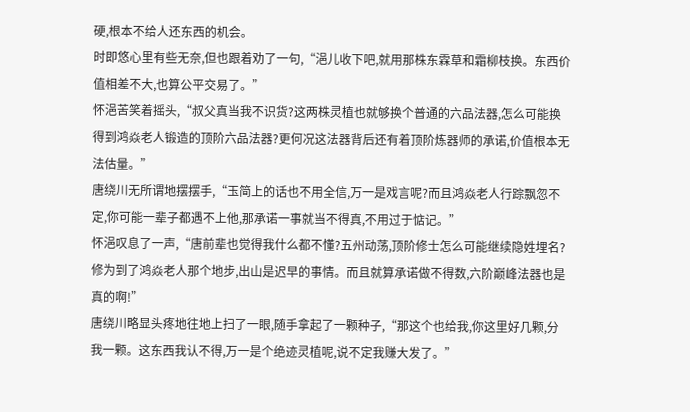硬,根本不给人还东西的机会。
时即悠心里有些无奈,但也跟着劝了一句,“浥儿收下吧,就用那株东霖草和霜柳枝换。东西价值相差不大,也算公平交易了。”
怀浥苦笑着摇头,“叔父真当我不识货?这两株灵植也就够换个普通的六品法器,怎么可能换得到鸿焱老人锻造的顶阶六品法器?更何况这法器背后还有着顶阶炼器师的承诺,价值根本无法估量。”
唐绕川无所谓地摆摆手,“玉简上的话也不用全信,万一是戏言呢?而且鸿焱老人行踪飘忽不定,你可能一辈子都遇不上他,那承诺一事就当不得真,不用过于惦记。”
怀浥叹息了一声,“唐前辈也觉得我什么都不懂?五州动荡,顶阶修士怎么可能继续隐姓埋名?修为到了鸿焱老人那个地步,出山是迟早的事情。而且就算承诺做不得数,六阶巅峰法器也是真的啊!”
唐绕川略显头疼地往地上扫了一眼,随手拿起了一颗种子,“那这个也给我,你这里好几颗,分我一颗。这东西我认不得,万一是个绝迹灵植呢,说不定我赚大发了。”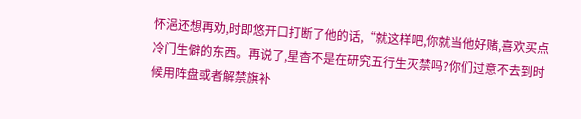怀浥还想再劝,时即悠开口打断了他的话,“就这样吧,你就当他好赌,喜欢买点冷门生僻的东西。再说了,星杳不是在研究五行生灭禁吗?你们过意不去到时候用阵盘或者解禁旗补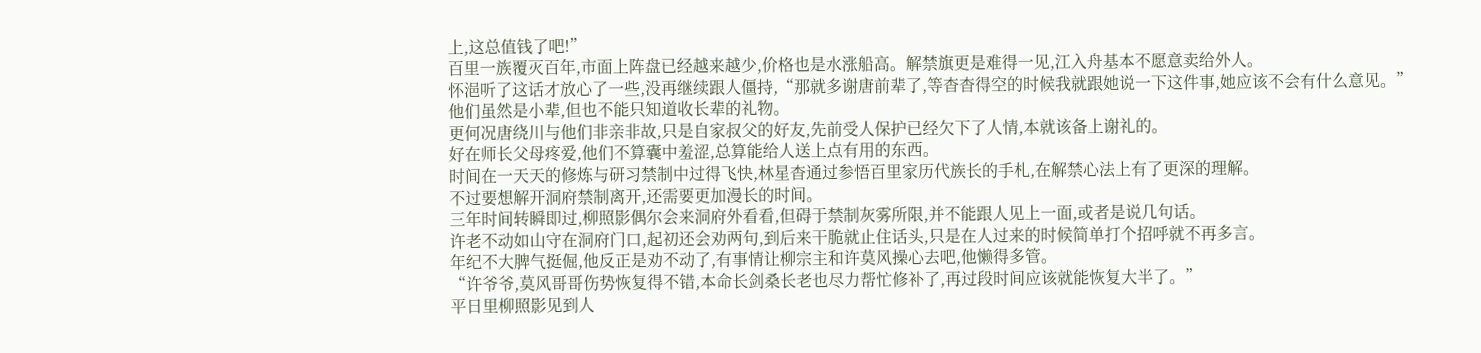上,这总值钱了吧!”
百里一族覆灭百年,市面上阵盘已经越来越少,价格也是水涨船高。解禁旗更是难得一见,江入舟基本不愿意卖给外人。
怀浥听了这话才放心了一些,没再继续跟人僵持,“那就多谢唐前辈了,等杳杳得空的时候我就跟她说一下这件事,她应该不会有什么意见。”
他们虽然是小辈,但也不能只知道收长辈的礼物。
更何况唐绕川与他们非亲非故,只是自家叔父的好友,先前受人保护已经欠下了人情,本就该备上谢礼的。
好在师长父母疼爱,他们不算囊中羞涩,总算能给人送上点有用的东西。
时间在一天天的修炼与研习禁制中过得飞快,林星杳通过参悟百里家历代族长的手札,在解禁心法上有了更深的理解。
不过要想解开洞府禁制离开,还需要更加漫长的时间。
三年时间转瞬即过,柳照影偶尔会来洞府外看看,但碍于禁制灰雾所限,并不能跟人见上一面,或者是说几句话。
许老不动如山守在洞府门口,起初还会劝两句,到后来干脆就止住话头,只是在人过来的时候简单打个招呼就不再多言。
年纪不大脾气挺倔,他反正是劝不动了,有事情让柳宗主和许莫风操心去吧,他懒得多管。
“许爷爷,莫风哥哥伤势恢复得不错,本命长剑桑长老也尽力帮忙修补了,再过段时间应该就能恢复大半了。”
平日里柳照影见到人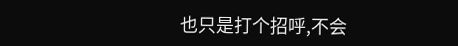也只是打个招呼,不会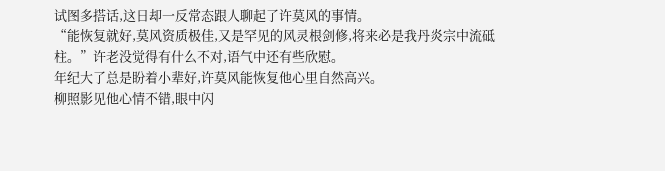试图多搭话,这日却一反常态跟人聊起了许莫风的事情。
“能恢复就好,莫风资质极佳,又是罕见的风灵根剑修,将来必是我丹炎宗中流砥柱。”许老没觉得有什么不对,语气中还有些欣慰。
年纪大了总是盼着小辈好,许莫风能恢复他心里自然高兴。
柳照影见他心情不错,眼中闪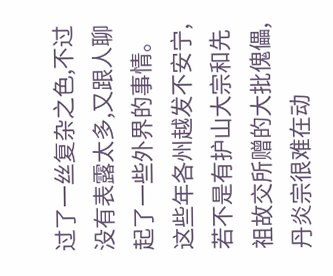过了一丝复杂之色,不过没有表露太多,又跟人聊起了一些外界的事情。
这些年各州越发不安宁,若不是有护山大宗和先祖故交所赠的大批傀儡,丹炎宗很难在动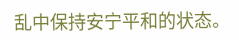乱中保持安宁平和的状态。